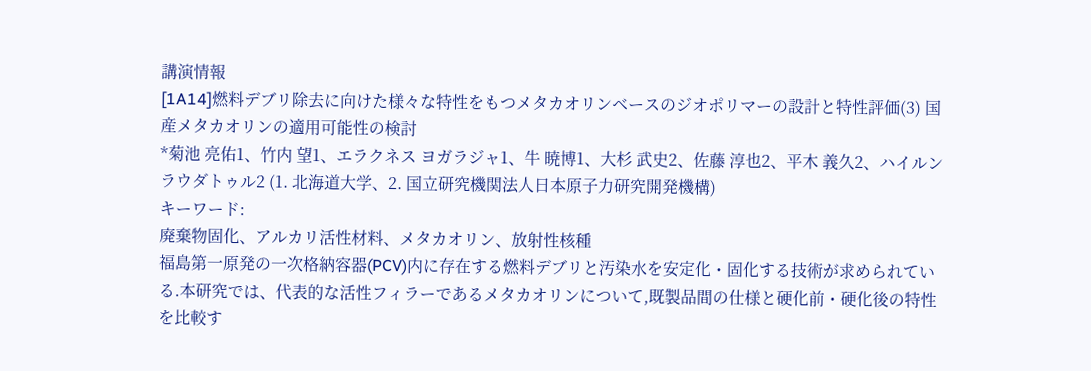講演情報
[1A14]燃料デブリ除去に向けた様々な特性をもつメタカオリンベースのジオポリマーの設計と特性評価(3) 国産メタカオリンの適用可能性の検討
*菊池 亮佑1、竹内 望1、エラクネス ヨガラジャ1、牛 暁博1、大杉 武史2、佐藤 淳也2、平木 義久2、ハイルン ラウダトゥル2 (1. 北海道大学、2. 国立研究機関法人日本原子力研究開発機構)
キーワード:
廃棄物固化、アルカリ活性材料、メタカオリン、放射性核種
福島第一原発の一次格納容器(PCV)内に存在する燃料デブリと汚染水を安定化・固化する技術が求められている.本研究では、代表的な活性フィラーであるメタカオリンについて,既製品間の仕様と硬化前・硬化後の特性を比較す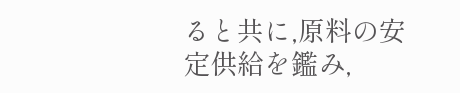ると共に,原料の安定供給を鑑み,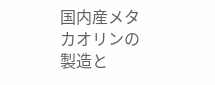国内産メタカオリンの製造と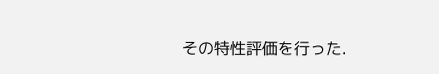その特性評価を行った.